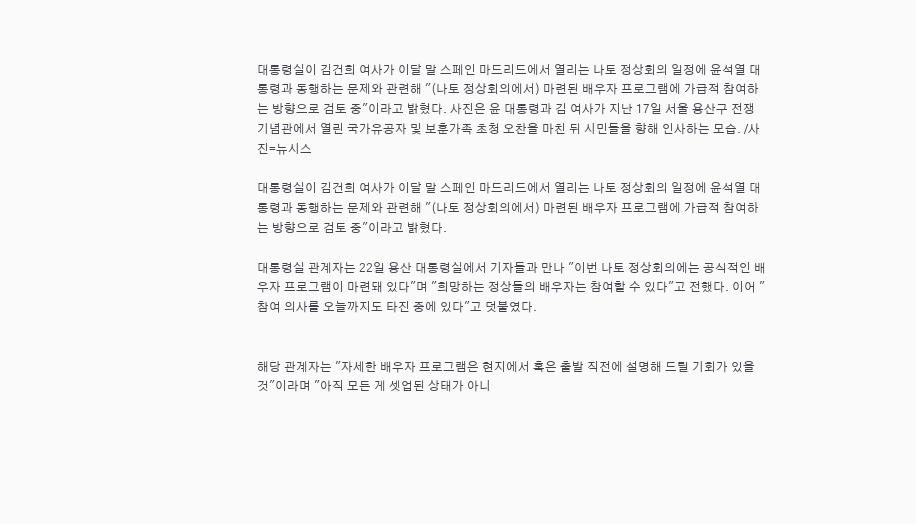대통령실이 김건희 여사가 이달 말 스페인 마드리드에서 열리는 나토 정상회의 일정에 윤석열 대통령과 동행하는 문제와 관련해 "(나토 정상회의에서) 마련된 배우자 프로그램에 가급적 참여하는 방향으로 검토 중"이라고 밝혔다. 사진은 윤 대통령과 김 여사가 지난 17일 서울 용산구 전쟁기념관에서 열린 국가유공자 및 보훈가족 초청 오찬을 마친 뒤 시민들을 향해 인사하는 모습. /사진=뉴시스

대통령실이 김건희 여사가 이달 말 스페인 마드리드에서 열리는 나토 정상회의 일정에 윤석열 대통령과 동행하는 문제와 관련해 "(나토 정상회의에서) 마련된 배우자 프로그램에 가급적 참여하는 방향으로 검토 중"이라고 밝혔다.

대통령실 관계자는 22일 용산 대통령실에서 기자들과 만나 "이번 나토 정상회의에는 공식적인 배우자 프로그램이 마련돼 있다"며 "희망하는 정상들의 배우자는 참여할 수 있다"고 전했다. 이어 "참여 의사를 오늘까지도 타진 중에 있다"고 덧붙였다.


해당 관계자는 "자세한 배우자 프로그램은 현지에서 혹은 출발 직전에 설명해 드릴 기회가 있을 것"이라며 "아직 모든 게 셋업된 상태가 아니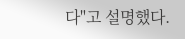다"고 설명했다.